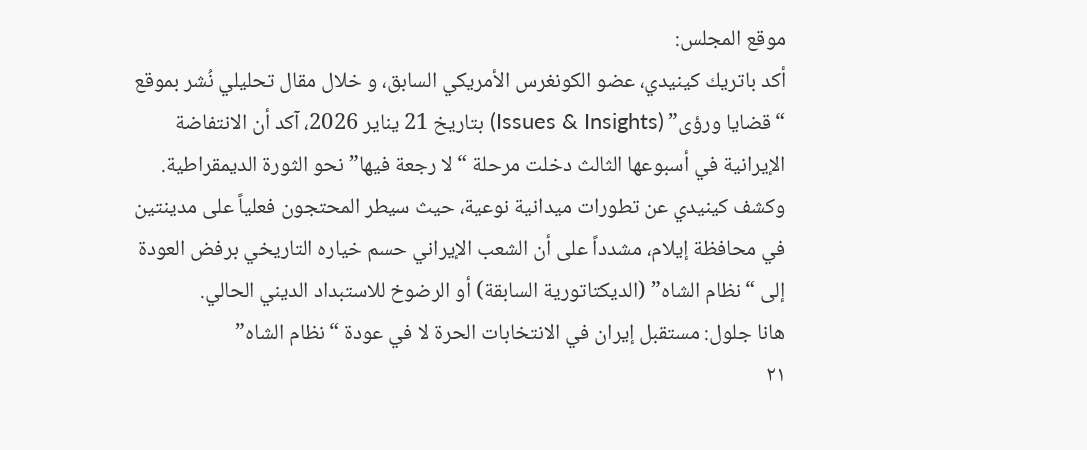موقع المجلس:
أكد باتريك كينيدي، عضو الكونغرس الأمريكي السابق، و خلال مقال تحليلي نُشر بموقع “قضايا ورؤى” (Issues & Insights) بتاريخ 21 يناير 2026، آکد أن الانتفاضة الإيرانية في أسبوعها الثالث دخلت مرحلة “لا رجعة فيها” نحو الثورة الديمقراطية. وكشف كينيدي عن تطورات ميدانية نوعية، حيث سيطر المحتجون فعلياً على مدينتين في محافظة إيلام، مشدداً على أن الشعب الإيراني حسم خياره التاريخي برفض العودة إلى “نظام الشاه” (الديكتاتورية السابقة) أو الرضوخ للاستبداد الديني الحالي.
هانا جلول: مستقبل إيران في الانتخابات الحرة لا في عودة “نظام الشاه”
٢١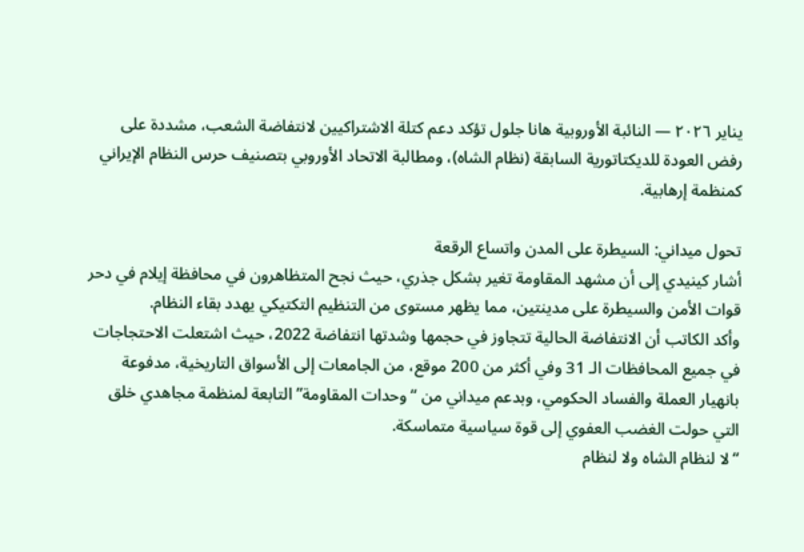يناير ٢٠٢٦ — النائبة الأوروبية هانا جلول تؤكد دعم كتلة الاشتراكيين لانتفاضة الشعب، مشددة على رفض العودة للديكتاتورية السابقة (نظام الشاه)، ومطالبة الاتحاد الأوروبي بتصنيف حرس النظام الإيراني كمنظمة إرهابية.

تحول ميداني: السيطرة على المدن واتساع الرقعة
أشار كينيدي إلى أن مشهد المقاومة تغير بشكل جذري، حيث نجح المتظاهرون في محافظة إيلام في دحر قوات الأمن والسيطرة على مدينتين، مما يظهر مستوى من التنظيم التكتيكي يهدد بقاء النظام.
وأكد الكاتب أن الانتفاضة الحالية تتجاوز في حجمها وشدتها انتفاضة 2022، حيث اشتعلت الاحتجاجات في جميع المحافظات الـ 31 وفي أكثر من 200 موقع، من الجامعات إلى الأسواق التاريخية، مدفوعة بانهيار العملة والفساد الحكومي، وبدعم ميداني من “وحدات المقاومة” التابعة لمنظمة مجاهدي خلق التي حولت الغضب العفوي إلى قوة سياسية متماسكة.
“لا لنظام الشاه ولا لنظام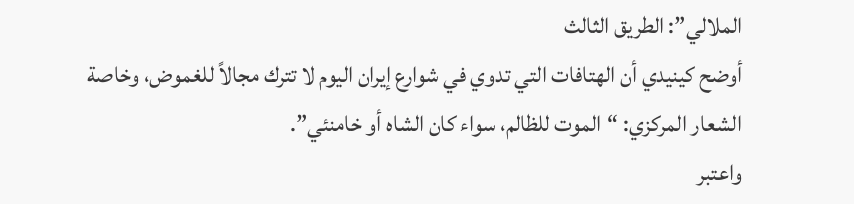الملالي”: الطريق الثالث
أوضح كينيدي أن الهتافات التي تدوي في شوارع إيران اليوم لا تترك مجالاً للغموض، وخاصة الشعار المركزي: “الموت للظالم، سواء كان الشاه أو خامنئي”.
واعتبر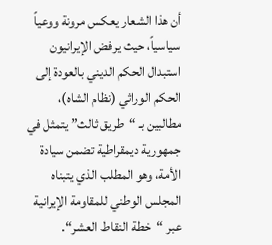أن هذا الشعار يعكس مرونة ووعياً سياسياً، حيث يرفض الإيرانيون استبدال الحكم الديني بالعودة إلى الحكم الوراثي (نظام الشاه)، مطالبين بـ “طريق ثالث” يتمثل في جمهورية ديمقراطية تضمن سيادة الأمة، وهو المطلب الذي يتبناه المجلس الوطني للمقاومة الإيرانية عبر “خطة النقاط العشر“.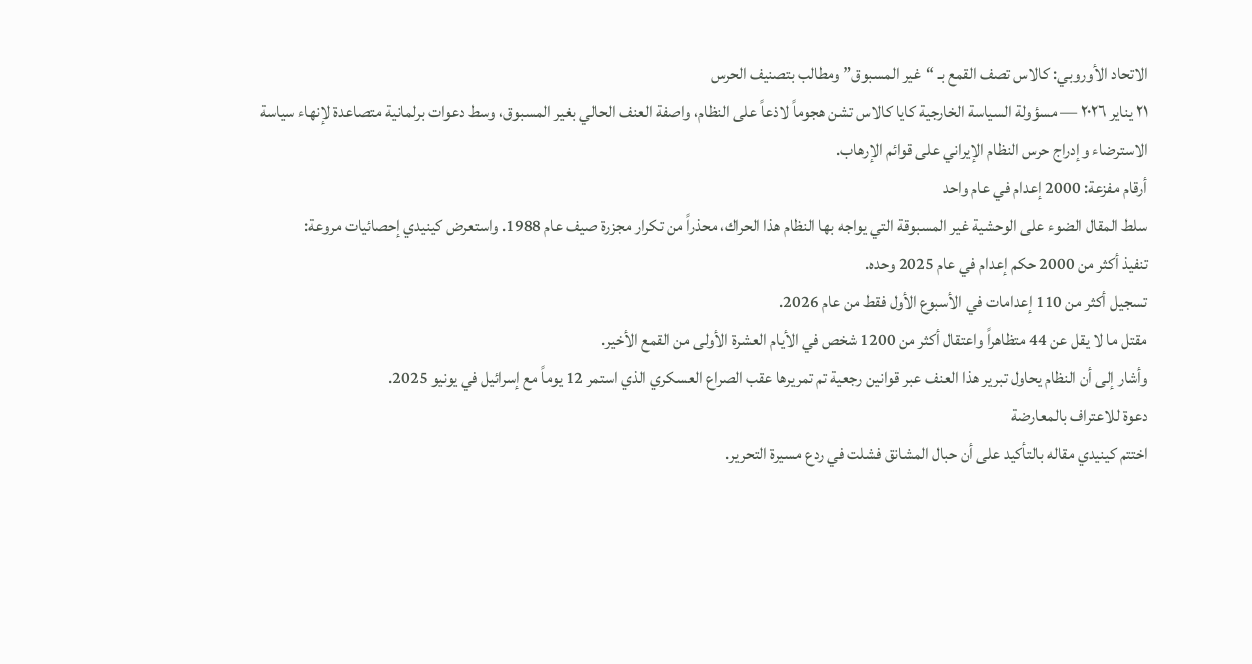الاتحاد الأوروبي: كالاس تصف القمع بـ “غير المسبوق” ومطالب بتصنيف الحرس
٢١ يناير ٢٠٢٦ — مسؤولة السياسة الخارجية كايا كالاس تشن هجوماً لاذعاً على النظام، واصفة العنف الحالي بغير المسبوق، وسط دعوات برلمانية متصاعدة لإنهاء سياسة الاسترضاء وإدراج حرس النظام الإيراني على قوائم الإرهاب.
أرقام مفزعة: 2000 إعدام في عام واحد
سلط المقال الضوء على الوحشية غير المسبوقة التي يواجه بها النظام هذا الحراك، محذراً من تكرار مجزرة صیف عام 1988. واستعرض كينيدي إحصائيات مروعة:
تنفيذ أكثر من 2000 حكم إعدام في عام 2025 وحده.
تسجيل أكثر من 110 إعدامات في الأسبوع الأول فقط من عام 2026.
مقتل ما لا يقل عن 44 متظاهراً واعتقال أكثر من 1200 شخص في الأيام العشرة الأولى من القمع الأخير.
وأشار إلى أن النظام يحاول تبرير هذا العنف عبر قوانين رجعية تم تمريرها عقب الصراع العسكري الذي استمر 12 يوماً مع إسرائيل في يونيو 2025.
دعوة للاعتراف بالمعارضة
اختتم كينيدي مقاله بالتأكيد على أن حبال المشانق فشلت في ردع مسيرة التحرير.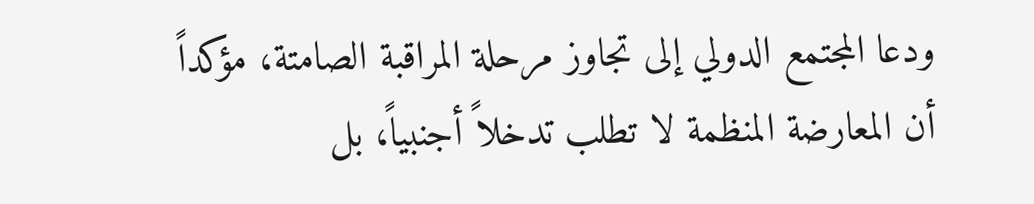ودعا المجتمع الدولي إلى تجاوز مرحلة المراقبة الصامتة، مؤكداً أن المعارضة المنظمة لا تطلب تدخلاً أجنبياً، بل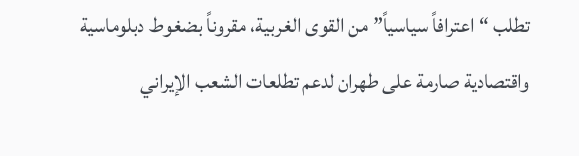تطلب “اعترافاً سياسياً” من القوى الغربية، مقروناً بضغوط دبلوماسية واقتصادية صارمة على طهران لدعم تطلعات الشعب الإيراني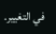في التغيير.